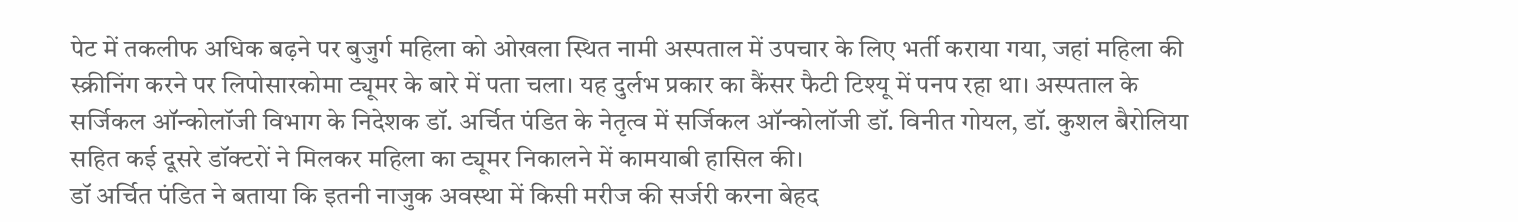पेट में तकलीफ अधिक बढ़ने पर बुजुर्ग महिला को ओखला स्थित नामी अस्पताल में उपचार के लिए भर्ती कराया गया, जहां महिला की स्क्रीनिंग करने पर लिपोसारकोमा ट्यूमर के बारे में पता चला। यह दुर्लभ प्रकार का कैंसर फैटी टिश्यू में पनप रहा था। अस्पताल के सर्जिकल ऑन्कोलॉजी विभाग के निदेशक डॉ. अर्चित पंडित के नेतृत्व में सर्जिकल ऑन्कोलॉजी डॉ. विनीत गोयल, डॉ. कुशल बैरोलिया सहित कई दूसरे डॉक्टरों ने मिलकर महिला का ट्यूमर निकालने में कामयाबी हासिल की।
डॉ अर्चित पंडित ने बताया कि इतनी नाजुक अवस्था में किसी मरीज की सर्जरी करना बेहद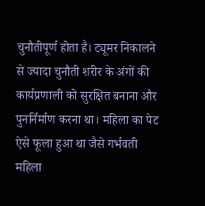चुनौतीपूर्ण होता है। ट्यूमर निकालने से ज्यादा चुनौती शरीर के अंगों की कार्यप्रणाली को सुरक्षित बनाना और पुनर्निर्माण करना था। महिला का पेट ऐसे फूला हुआ था जैसे गर्भवती महिला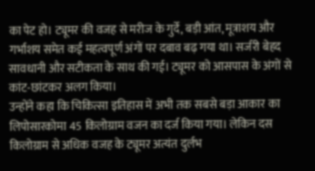का पेट हो। ट्यूमर की वजह से मरीज के गुर्दे, बड़ी आंत, मूत्राशय और गर्भाशय समेत कई महत्वपूर्ण अंगों पर दबाव बढ़ गया था। सर्जरी बेहद सावधानी और सटीकता के साथ की गई। ट्यूमर को आसपास के अंगों से कांट-छांटकर अलग किया।
उन्होंने कहा कि चिकित्सा इतिहास में अभी तक सबसे बड़ा आकार का लिपोसारकोमा 45 किलोग्राम वजन का दर्ज किया गया। लेकिन दस किलोग्राम से अधिक वजह के ट्यूमर अत्यंत दुर्लभ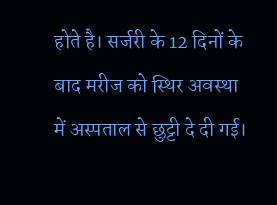होते है। सर्जरी के 12 दिनों के बाद मरीज को स्थिर अवस्था में अस्पताल से छुट्टी दे दी गई।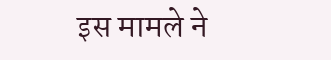इस मामले ने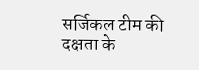सर्जिकल टीम की दक्षता के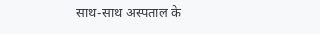साथ-साथ अस्पताल के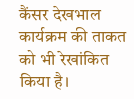कैंसर देखभाल कार्यक्रम की ताकत को भी रेखांकित किया है।